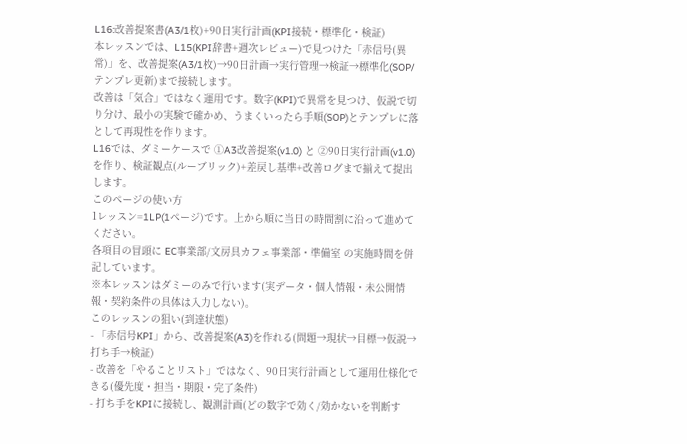L16:改善提案書(A3/1枚)+90日実行計画(KPI接続・標準化・検証)
本レッスンでは、L15(KPI辞書+週次レビュー)で見つけた「赤信号(異常)」を、改善提案(A3/1枚)→90日計画→実行管理→検証→標準化(SOP/テンプレ更新)まで接続します。
改善は「気合」ではなく運用です。数字(KPI)で異常を見つけ、仮説で切り分け、最小の実験で確かめ、うまくいったら手順(SOP)とテンプレに落として再現性を作ります。
L16では、ダミーケースで ①A3改善提案(v1.0) と ②90日実行計画(v1.0) を作り、検証観点(ルーブリック)+差戻し基準+改善ログまで揃えて提出します。
このページの使い方
1レッスン=1LP(1ページ)です。上から順に当日の時間割に沿って進めてください。
各項目の冒頭に EC事業部/文房具カフェ事業部・準備室 の実施時間を併記しています。
※本レッスンはダミーのみで行います(実データ・個人情報・未公開情報・契約条件の具体は入力しない)。
このレッスンの狙い(到達状態)
- 「赤信号KPI」から、改善提案(A3)を作れる(問題→現状→目標→仮説→打ち手→検証)
- 改善を「やることリスト」ではなく、90日実行計画として運用仕様化できる(優先度・担当・期限・完了条件)
- 打ち手をKPIに接続し、観測計画(どの数字で効く/効かないを判断す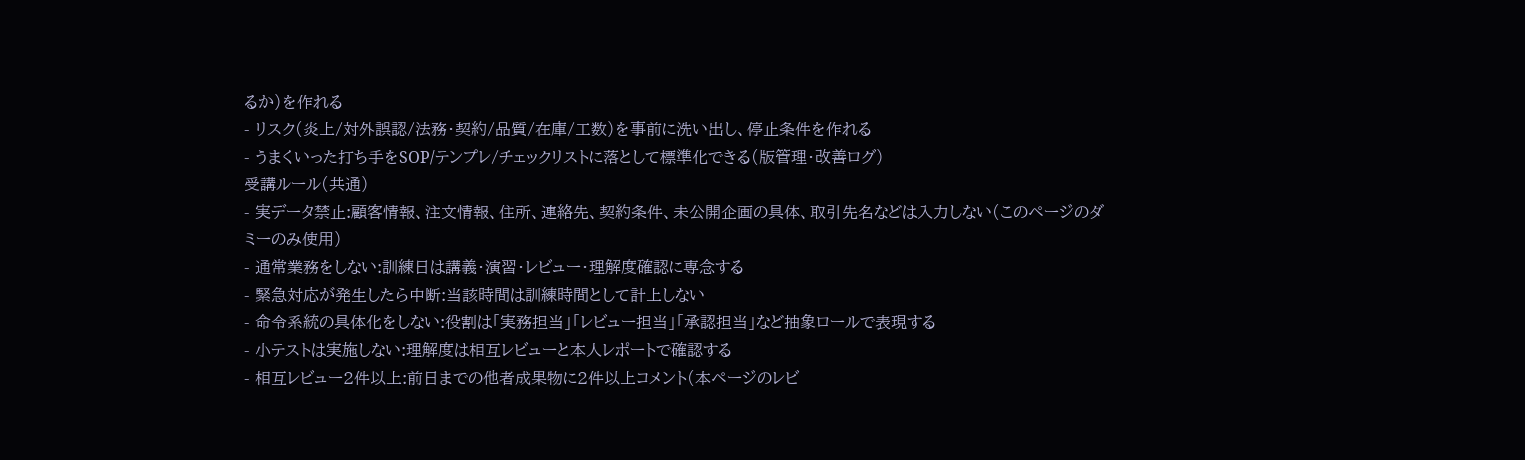るか)を作れる
- リスク(炎上/対外誤認/法務・契約/品質/在庫/工数)を事前に洗い出し、停止条件を作れる
- うまくいった打ち手をSOP/テンプレ/チェックリストに落として標準化できる(版管理・改善ログ)
受講ルール(共通)
- 実データ禁止:顧客情報、注文情報、住所、連絡先、契約条件、未公開企画の具体、取引先名などは入力しない(このページのダミーのみ使用)
- 通常業務をしない:訓練日は講義・演習・レビュー・理解度確認に専念する
- 緊急対応が発生したら中断:当該時間は訓練時間として計上しない
- 命令系統の具体化をしない:役割は「実務担当」「レビュー担当」「承認担当」など抽象ロールで表現する
- 小テストは実施しない:理解度は相互レビューと本人レポートで確認する
- 相互レビュー2件以上:前日までの他者成果物に2件以上コメント(本ページのレビ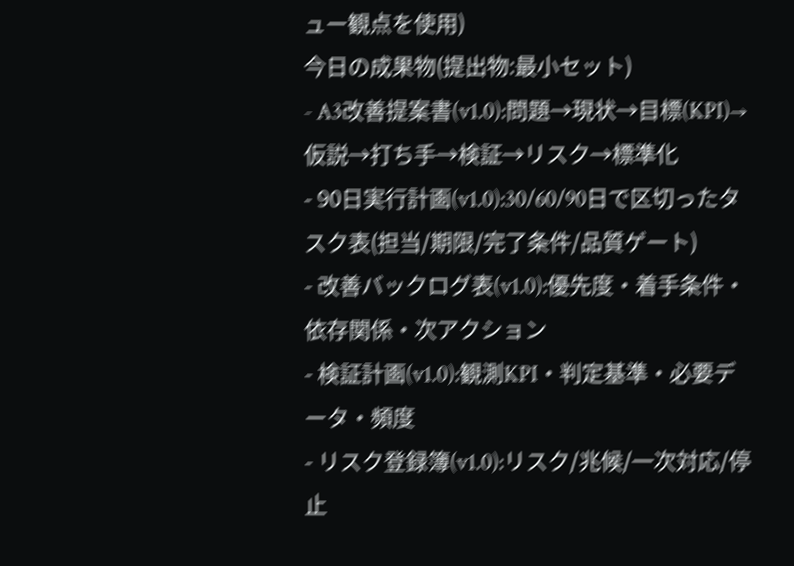ュー観点を使用)
今日の成果物(提出物:最小セット)
- A3改善提案書(v1.0):問題→現状→目標(KPI)→仮説→打ち手→検証→リスク→標準化
- 90日実行計画(v1.0):30/60/90日で区切ったタスク表(担当/期限/完了条件/品質ゲート)
- 改善バックログ表(v1.0):優先度・着手条件・依存関係・次アクション
- 検証計画(v1.0):観測KPI・判定基準・必要データ・頻度
- リスク登録簿(v1.0):リスク/兆候/一次対応/停止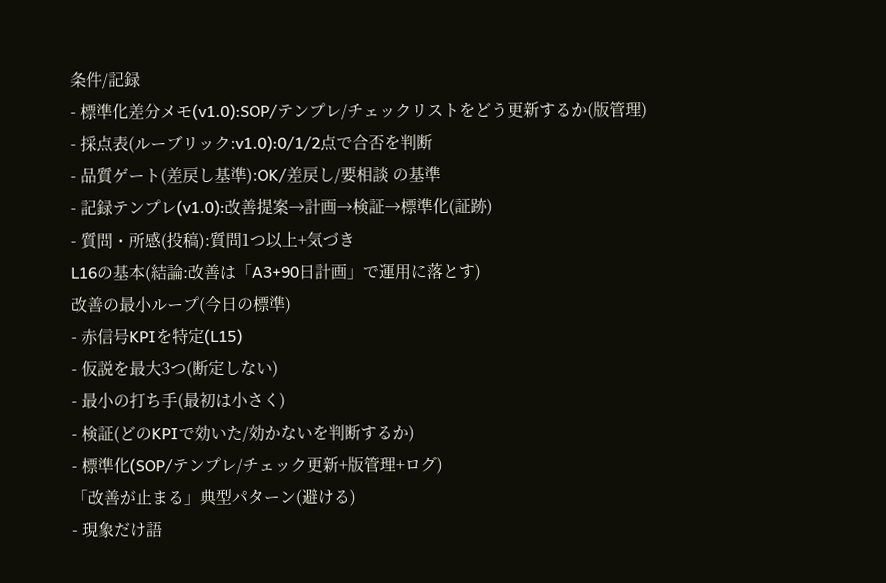条件/記録
- 標準化差分メモ(v1.0):SOP/テンプレ/チェックリストをどう更新するか(版管理)
- 採点表(ルーブリック:v1.0):0/1/2点で合否を判断
- 品質ゲート(差戻し基準):OK/差戻し/要相談 の基準
- 記録テンプレ(v1.0):改善提案→計画→検証→標準化(証跡)
- 質問・所感(投稿):質問1つ以上+気づき
L16の基本(結論:改善は「A3+90日計画」で運用に落とす)
改善の最小ループ(今日の標準)
- 赤信号KPIを特定(L15)
- 仮説を最大3つ(断定しない)
- 最小の打ち手(最初は小さく)
- 検証(どのKPIで効いた/効かないを判断するか)
- 標準化(SOP/テンプレ/チェック更新+版管理+ログ)
「改善が止まる」典型パターン(避ける)
- 現象だけ語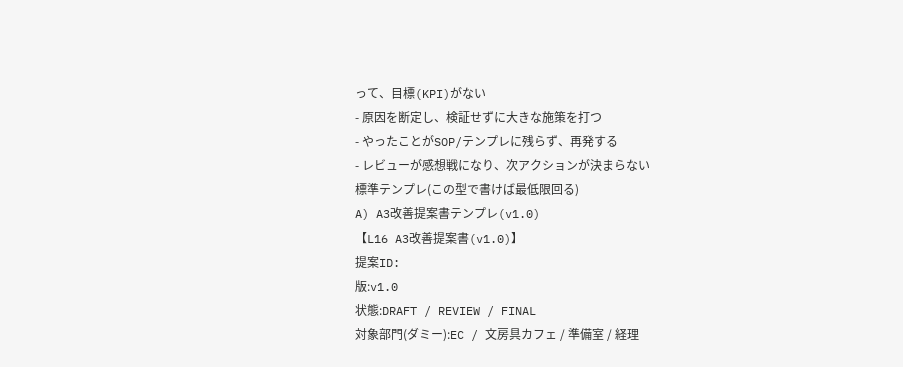って、目標(KPI)がない
- 原因を断定し、検証せずに大きな施策を打つ
- やったことがSOP/テンプレに残らず、再発する
- レビューが感想戦になり、次アクションが決まらない
標準テンプレ(この型で書けば最低限回る)
A) A3改善提案書テンプレ(v1.0)
【L16 A3改善提案書(v1.0)】
提案ID:
版:v1.0
状態:DRAFT / REVIEW / FINAL
対象部門(ダミー):EC / 文房具カフェ / 準備室 / 経理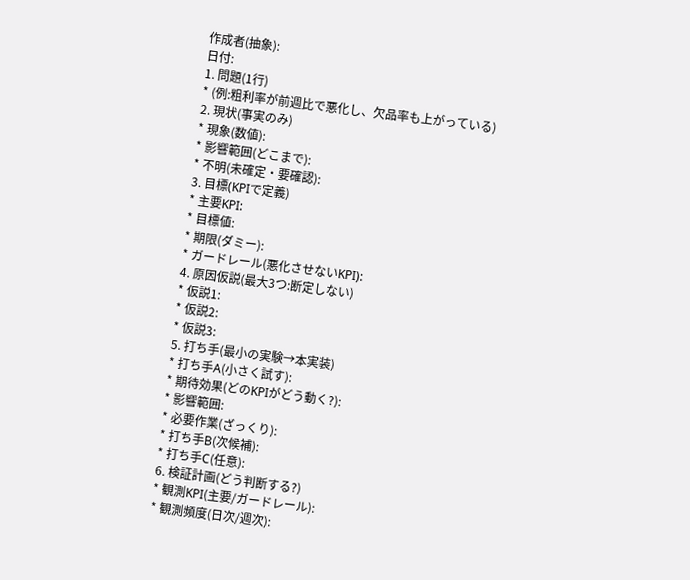作成者(抽象):
日付:
1. 問題(1行)
* (例:粗利率が前週比で悪化し、欠品率も上がっている)
2. 現状(事実のみ)
* 現象(数値):
* 影響範囲(どこまで):
* 不明(未確定・要確認):
3. 目標(KPIで定義)
* 主要KPI:
* 目標値:
* 期限(ダミー):
* ガードレール(悪化させないKPI):
4. 原因仮説(最大3つ:断定しない)
* 仮説1:
* 仮説2:
* 仮説3:
5. 打ち手(最小の実験→本実装)
* 打ち手A(小さく試す):
* 期待効果(どのKPIがどう動く?):
* 影響範囲:
* 必要作業(ざっくり):
* 打ち手B(次候補):
* 打ち手C(任意):
6. 検証計画(どう判断する?)
* 観測KPI(主要/ガードレール):
* 観測頻度(日次/週次):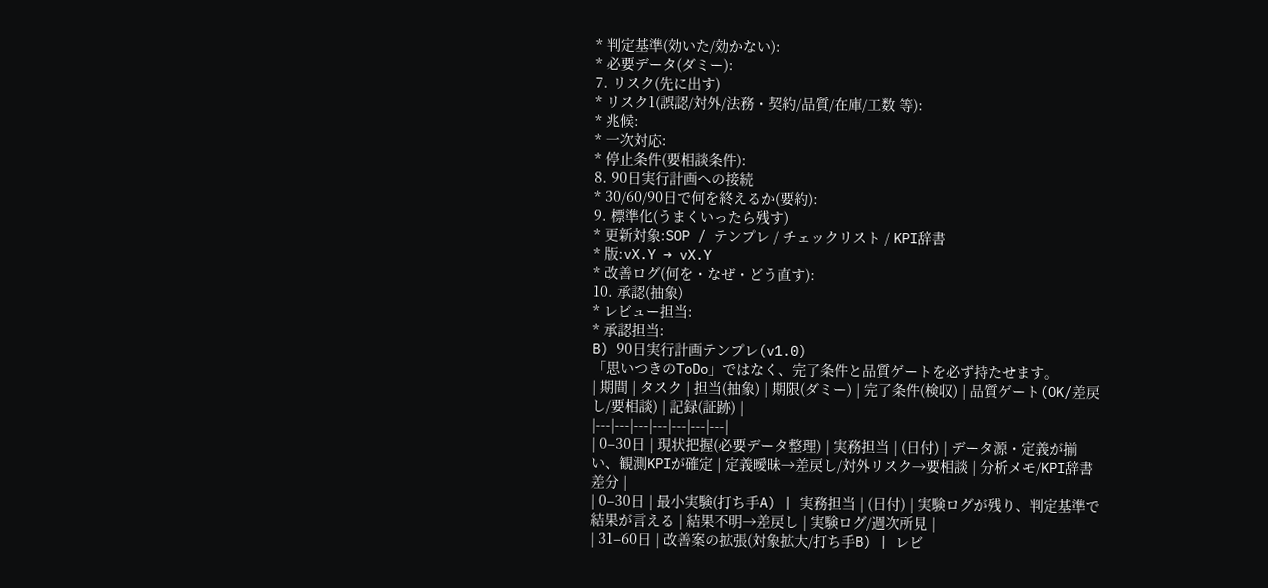* 判定基準(効いた/効かない):
* 必要データ(ダミー):
7. リスク(先に出す)
* リスク1(誤認/対外/法務・契約/品質/在庫/工数 等):
* 兆候:
* 一次対応:
* 停止条件(要相談条件):
8. 90日実行計画への接続
* 30/60/90日で何を終えるか(要約):
9. 標準化(うまくいったら残す)
* 更新対象:SOP / テンプレ / チェックリスト / KPI辞書
* 版:vX.Y → vX.Y
* 改善ログ(何を・なぜ・どう直す):
10. 承認(抽象)
* レビュー担当:
* 承認担当:
B) 90日実行計画テンプレ(v1.0)
「思いつきのToDo」ではなく、完了条件と品質ゲートを必ず持たせます。
| 期間 | タスク | 担当(抽象) | 期限(ダミー) | 完了条件(検収) | 品質ゲート(OK/差戻し/要相談) | 記録(証跡) |
|---|---|---|---|---|---|---|
| 0–30日 | 現状把握(必要データ整理) | 実務担当 | (日付) | データ源・定義が揃い、観測KPIが確定 | 定義曖昧→差戻し/対外リスク→要相談 | 分析メモ/KPI辞書差分 |
| 0–30日 | 最小実験(打ち手A) | 実務担当 | (日付) | 実験ログが残り、判定基準で結果が言える | 結果不明→差戻し | 実験ログ/週次所見 |
| 31–60日 | 改善案の拡張(対象拡大/打ち手B) | レビ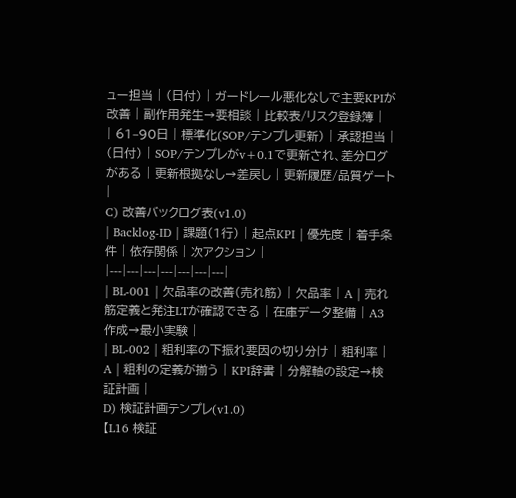ュー担当 | (日付) | ガードレール悪化なしで主要KPIが改善 | 副作用発生→要相談 | 比較表/リスク登録簿 |
| 61–90日 | 標準化(SOP/テンプレ更新) | 承認担当 | (日付) | SOP/テンプレがv+0.1で更新され、差分ログがある | 更新根拠なし→差戻し | 更新履歴/品質ゲート |
C) 改善バックログ表(v1.0)
| Backlog-ID | 課題(1行) | 起点KPI | 優先度 | 着手条件 | 依存関係 | 次アクション |
|---|---|---|---|---|---|---|
| BL-001 | 欠品率の改善(売れ筋) | 欠品率 | A | 売れ筋定義と発注LTが確認できる | 在庫データ整備 | A3作成→最小実験 |
| BL-002 | 粗利率の下振れ要因の切り分け | 粗利率 | A | 粗利の定義が揃う | KPI辞書 | 分解軸の設定→検証計画 |
D) 検証計画テンプレ(v1.0)
【L16 検証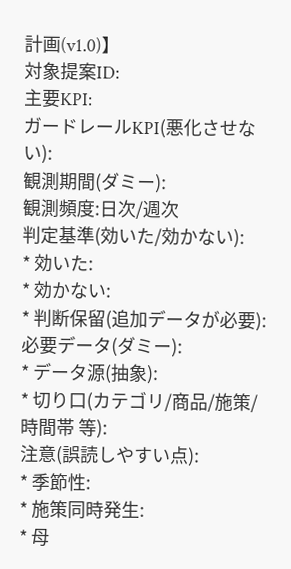計画(v1.0)】
対象提案ID:
主要KPI:
ガードレールKPI(悪化させない):
観測期間(ダミー):
観測頻度:日次/週次
判定基準(効いた/効かない):
* 効いた:
* 効かない:
* 判断保留(追加データが必要):
必要データ(ダミー):
* データ源(抽象):
* 切り口(カテゴリ/商品/施策/時間帯 等):
注意(誤読しやすい点):
* 季節性:
* 施策同時発生:
* 母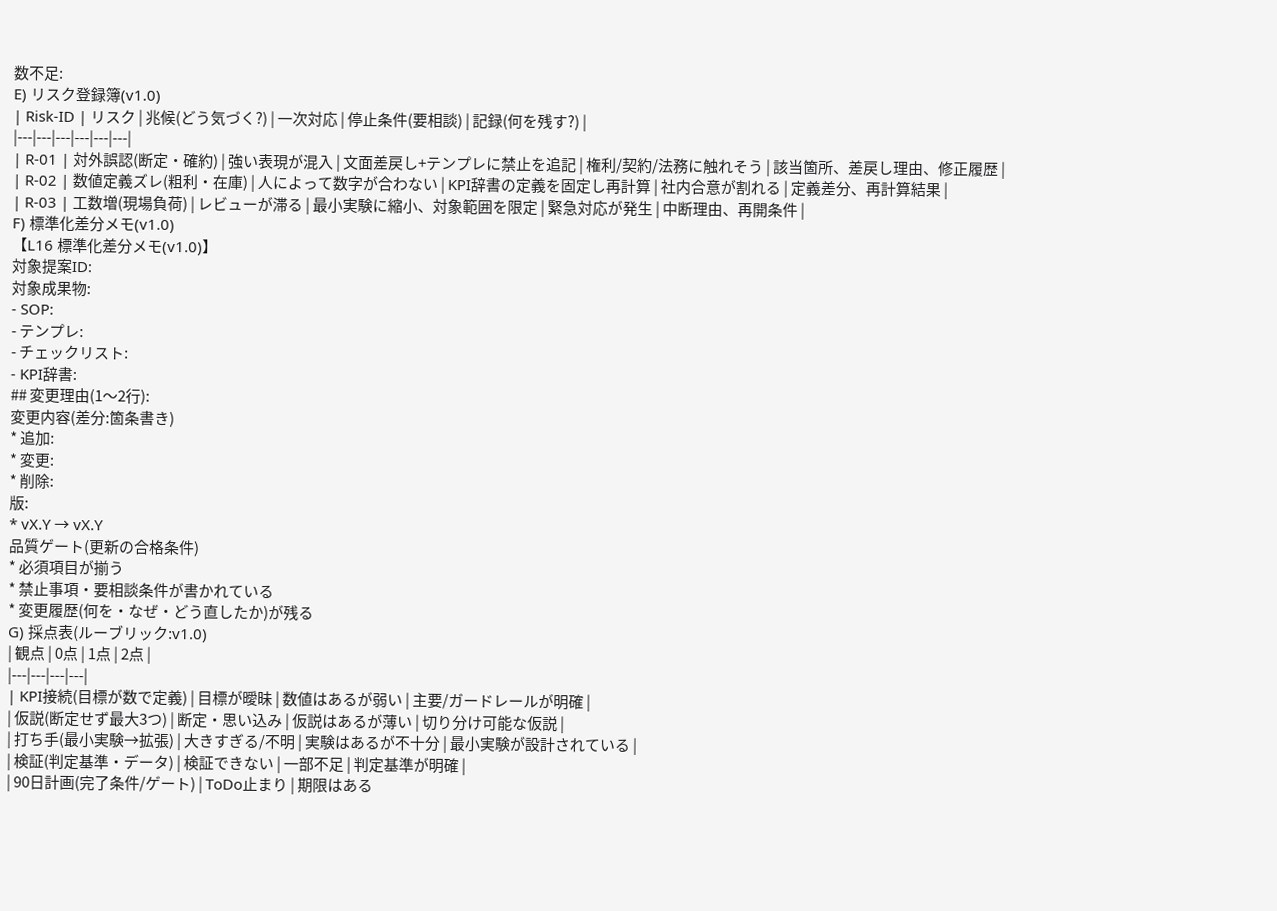数不足:
E) リスク登録簿(v1.0)
| Risk-ID | リスク | 兆候(どう気づく?) | 一次対応 | 停止条件(要相談) | 記録(何を残す?) |
|---|---|---|---|---|---|
| R-01 | 対外誤認(断定・確約) | 強い表現が混入 | 文面差戻し+テンプレに禁止を追記 | 権利/契約/法務に触れそう | 該当箇所、差戻し理由、修正履歴 |
| R-02 | 数値定義ズレ(粗利・在庫) | 人によって数字が合わない | KPI辞書の定義を固定し再計算 | 社内合意が割れる | 定義差分、再計算結果 |
| R-03 | 工数増(現場負荷) | レビューが滞る | 最小実験に縮小、対象範囲を限定 | 緊急対応が発生 | 中断理由、再開条件 |
F) 標準化差分メモ(v1.0)
【L16 標準化差分メモ(v1.0)】
対象提案ID:
対象成果物:
- SOP:
- テンプレ:
- チェックリスト:
- KPI辞書:
## 変更理由(1〜2行):
変更内容(差分:箇条書き)
* 追加:
* 変更:
* 削除:
版:
* vX.Y → vX.Y
品質ゲート(更新の合格条件)
* 必須項目が揃う
* 禁止事項・要相談条件が書かれている
* 変更履歴(何を・なぜ・どう直したか)が残る
G) 採点表(ルーブリック:v1.0)
| 観点 | 0点 | 1点 | 2点 |
|---|---|---|---|
| KPI接続(目標が数で定義) | 目標が曖昧 | 数値はあるが弱い | 主要/ガードレールが明確 |
| 仮説(断定せず最大3つ) | 断定・思い込み | 仮説はあるが薄い | 切り分け可能な仮説 |
| 打ち手(最小実験→拡張) | 大きすぎる/不明 | 実験はあるが不十分 | 最小実験が設計されている |
| 検証(判定基準・データ) | 検証できない | 一部不足 | 判定基準が明確 |
| 90日計画(完了条件/ゲート) | ToDo止まり | 期限はある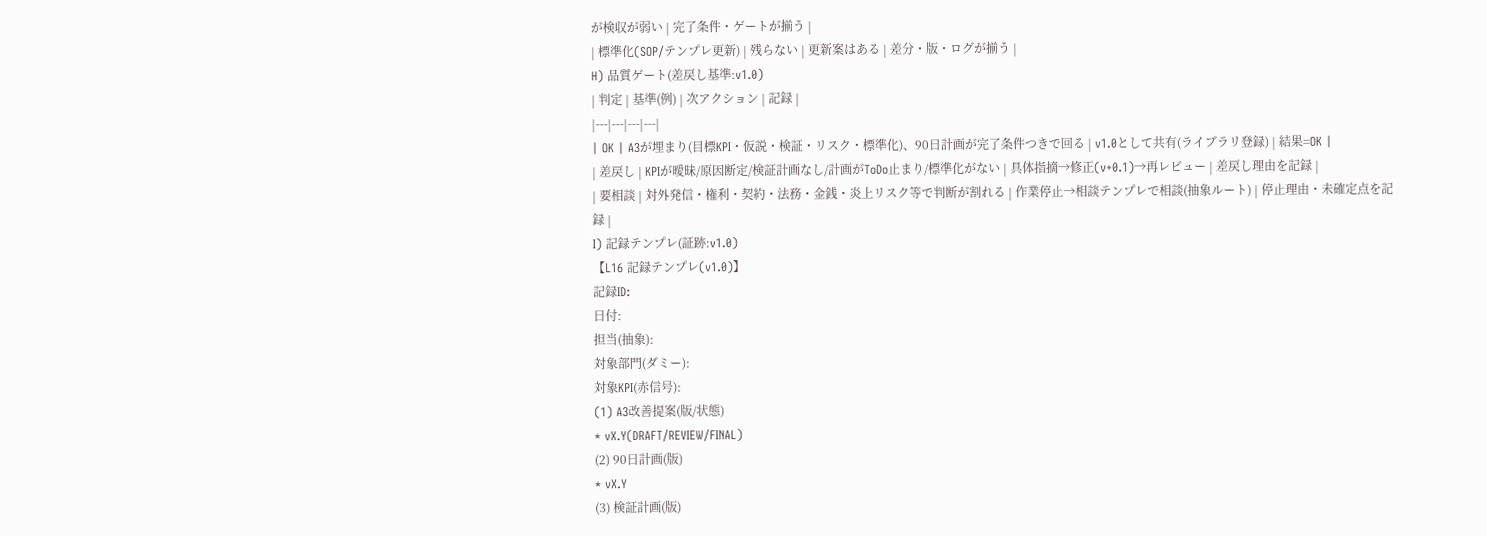が検収が弱い | 完了条件・ゲートが揃う |
| 標準化(SOP/テンプレ更新) | 残らない | 更新案はある | 差分・版・ログが揃う |
H) 品質ゲート(差戻し基準:v1.0)
| 判定 | 基準(例) | 次アクション | 記録 |
|---|---|---|---|
| OK | A3が埋まり(目標KPI・仮説・検証・リスク・標準化)、90日計画が完了条件つきで回る | v1.0として共有(ライブラリ登録) | 結果=OK |
| 差戻し | KPIが曖昧/原因断定/検証計画なし/計画がToDo止まり/標準化がない | 具体指摘→修正(v+0.1)→再レビュー | 差戻し理由を記録 |
| 要相談 | 対外発信・権利・契約・法務・金銭・炎上リスク等で判断が割れる | 作業停止→相談テンプレで相談(抽象ルート) | 停止理由・未確定点を記録 |
I) 記録テンプレ(証跡:v1.0)
【L16 記録テンプレ(v1.0)】
記録ID:
日付:
担当(抽象):
対象部門(ダミー):
対象KPI(赤信号):
(1) A3改善提案(版/状態)
* vX.Y(DRAFT/REVIEW/FINAL)
(2) 90日計画(版)
* vX.Y
(3) 検証計画(版)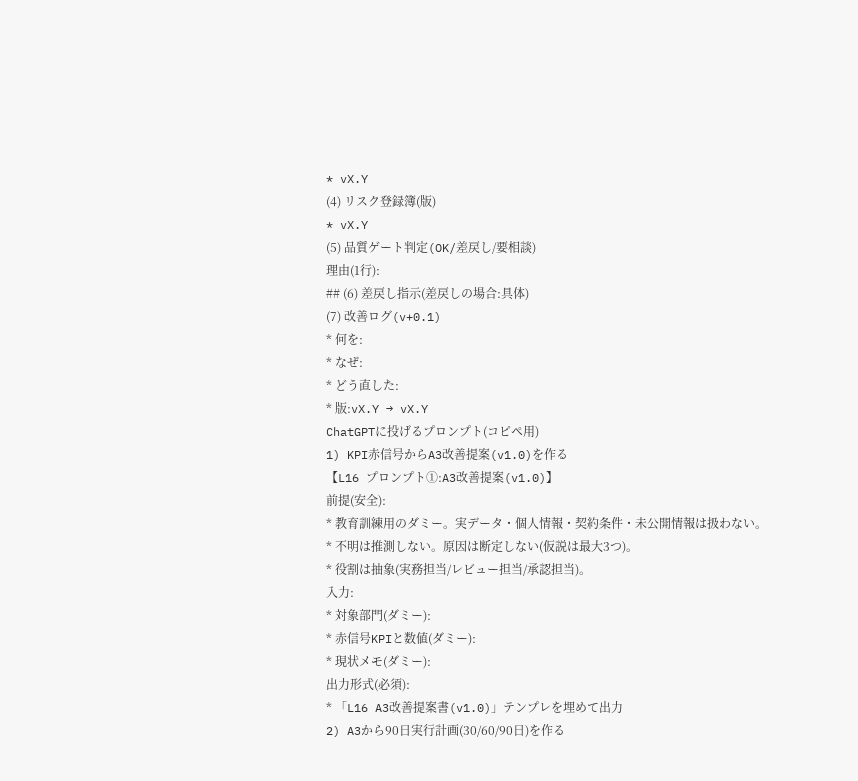* vX.Y
(4) リスク登録簿(版)
* vX.Y
(5) 品質ゲート判定(OK/差戻し/要相談)
理由(1行):
## (6) 差戻し指示(差戻しの場合:具体)
(7) 改善ログ(v+0.1)
* 何を:
* なぜ:
* どう直した:
* 版:vX.Y → vX.Y
ChatGPTに投げるプロンプト(コピペ用)
1) KPI赤信号からA3改善提案(v1.0)を作る
【L16 プロンプト①:A3改善提案(v1.0)】
前提(安全):
* 教育訓練用のダミー。実データ・個人情報・契約条件・未公開情報は扱わない。
* 不明は推測しない。原因は断定しない(仮説は最大3つ)。
* 役割は抽象(実務担当/レビュー担当/承認担当)。
入力:
* 対象部門(ダミー):
* 赤信号KPIと数値(ダミー):
* 現状メモ(ダミー):
出力形式(必須):
* 「L16 A3改善提案書(v1.0)」テンプレを埋めて出力
2) A3から90日実行計画(30/60/90日)を作る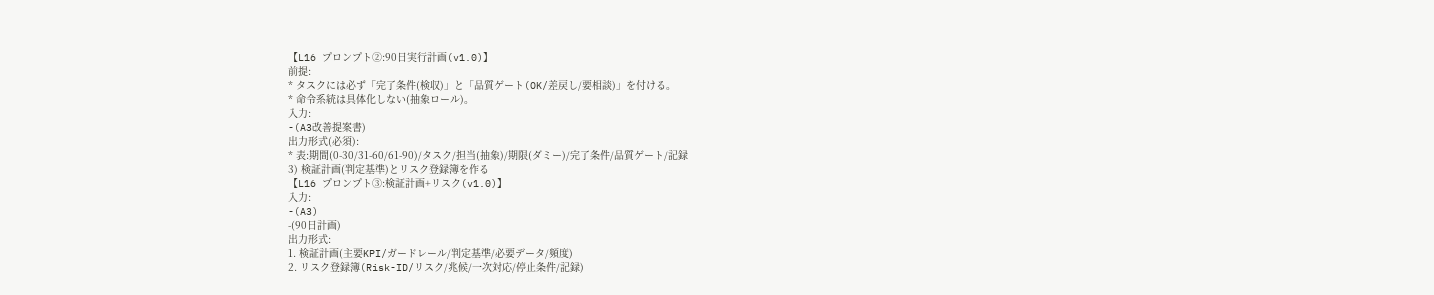【L16 プロンプト②:90日実行計画(v1.0)】
前提:
* タスクには必ず「完了条件(検収)」と「品質ゲート(OK/差戻し/要相談)」を付ける。
* 命令系統は具体化しない(抽象ロール)。
入力:
-(A3改善提案書)
出力形式(必須):
* 表:期間(0-30/31-60/61-90)/タスク/担当(抽象)/期限(ダミー)/完了条件/品質ゲート/記録
3) 検証計画(判定基準)とリスク登録簿を作る
【L16 プロンプト③:検証計画+リスク(v1.0)】
入力:
-(A3)
-(90日計画)
出力形式:
1. 検証計画(主要KPI/ガードレール/判定基準/必要データ/頻度)
2. リスク登録簿(Risk-ID/リスク/兆候/一次対応/停止条件/記録)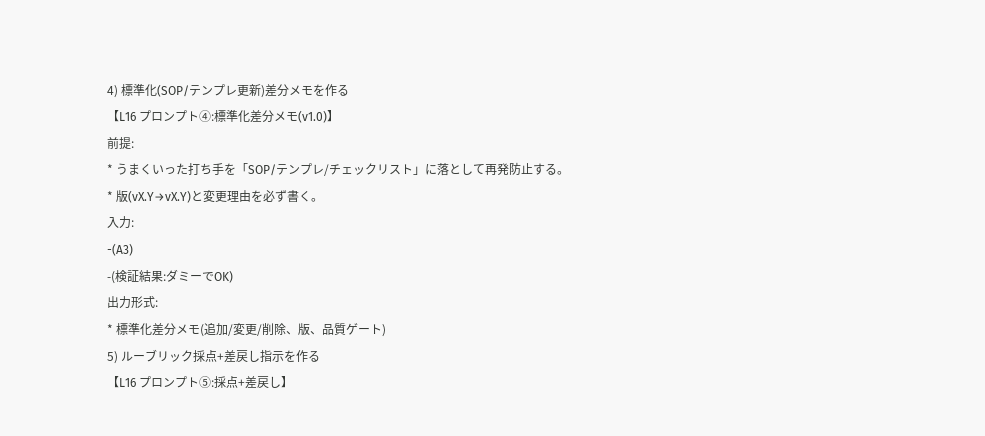4) 標準化(SOP/テンプレ更新)差分メモを作る
【L16 プロンプト④:標準化差分メモ(v1.0)】
前提:
* うまくいった打ち手を「SOP/テンプレ/チェックリスト」に落として再発防止する。
* 版(vX.Y→vX.Y)と変更理由を必ず書く。
入力:
-(A3)
-(検証結果:ダミーでOK)
出力形式:
* 標準化差分メモ(追加/変更/削除、版、品質ゲート)
5) ルーブリック採点+差戻し指示を作る
【L16 プロンプト⑤:採点+差戻し】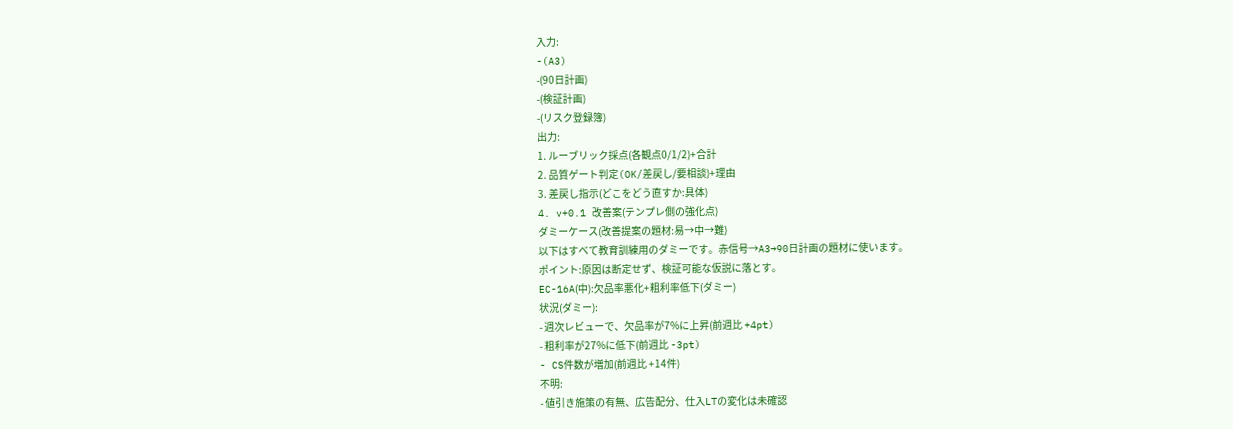入力:
-(A3)
-(90日計画)
-(検証計画)
-(リスク登録簿)
出力:
1. ルーブリック採点(各観点0/1/2)+合計
2. 品質ゲート判定(OK/差戻し/要相談)+理由
3. 差戻し指示(どこをどう直すか:具体)
4. v+0.1 改善案(テンプレ側の強化点)
ダミーケース(改善提案の題材:易→中→難)
以下はすべて教育訓練用のダミーです。赤信号→A3→90日計画の題材に使います。
ポイント:原因は断定せず、検証可能な仮説に落とす。
EC-16A(中):欠品率悪化+粗利率低下(ダミー)
状況(ダミー):
- 週次レビューで、欠品率が7%に上昇(前週比 +4pt)
- 粗利率が27%に低下(前週比 -3pt)
- CS件数が増加(前週比 +14件)
不明:
- 値引き施策の有無、広告配分、仕入LTの変化は未確認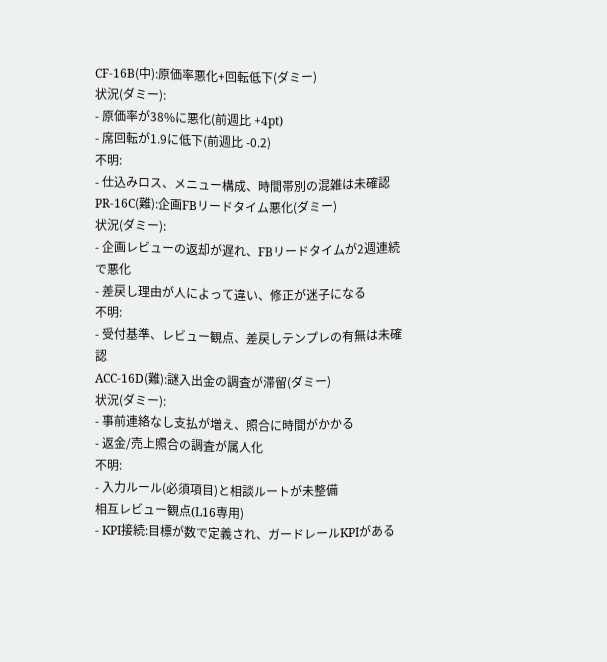CF-16B(中):原価率悪化+回転低下(ダミー)
状況(ダミー):
- 原価率が38%に悪化(前週比 +4pt)
- 席回転が1.9に低下(前週比 -0.2)
不明:
- 仕込みロス、メニュー構成、時間帯別の混雑は未確認
PR-16C(難):企画FBリードタイム悪化(ダミー)
状況(ダミー):
- 企画レビューの返却が遅れ、FBリードタイムが2週連続で悪化
- 差戻し理由が人によって違い、修正が迷子になる
不明:
- 受付基準、レビュー観点、差戻しテンプレの有無は未確認
ACC-16D(難):謎入出金の調査が滞留(ダミー)
状況(ダミー):
- 事前連絡なし支払が増え、照合に時間がかかる
- 返金/売上照合の調査が属人化
不明:
- 入力ルール(必須項目)と相談ルートが未整備
相互レビュー観点(L16専用)
- KPI接続:目標が数で定義され、ガードレールKPIがある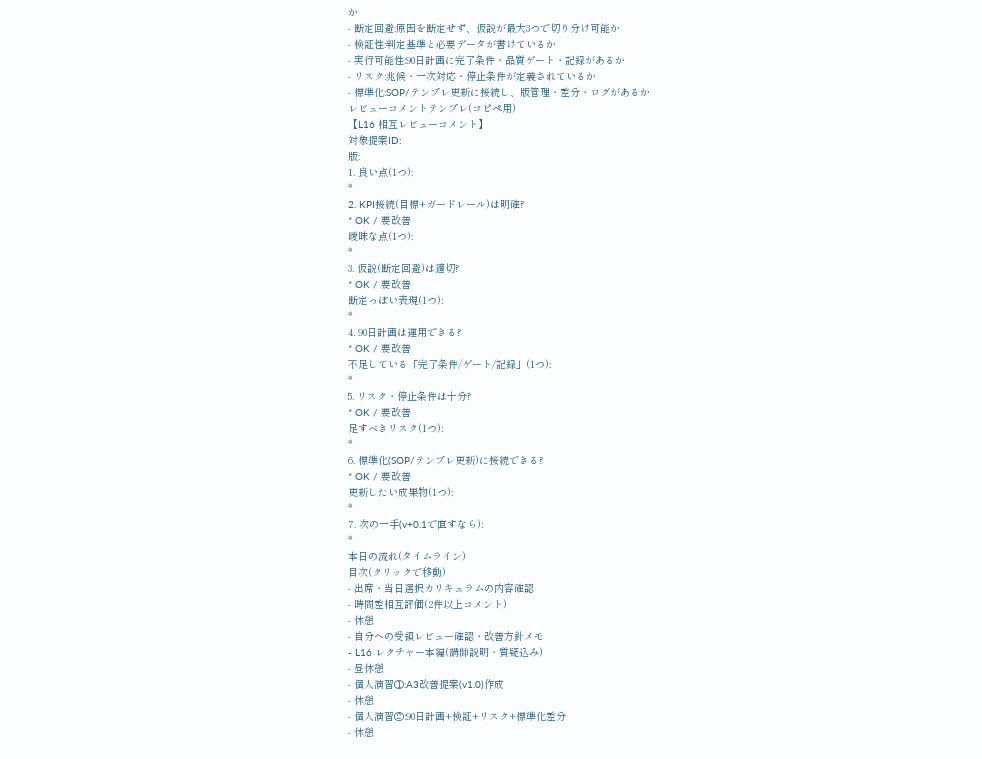か
- 断定回避:原因を断定せず、仮説が最大3つで切り分け可能か
- 検証性:判定基準と必要データが書けているか
- 実行可能性:90日計画に完了条件・品質ゲート・記録があるか
- リスク:兆候・一次対応・停止条件が定義されているか
- 標準化:SOP/テンプレ更新に接続し、版管理・差分・ログがあるか
レビューコメントテンプレ(コピペ用)
【L16 相互レビューコメント】
対象提案ID:
版:
1. 良い点(1つ):
*
2. KPI接続(目標+ガードレール)は明確?
* OK / 要改善
曖昧な点(1つ):
*
3. 仮説(断定回避)は適切?
* OK / 要改善
断定っぽい表現(1つ):
*
4. 90日計画は運用できる?
* OK / 要改善
不足している「完了条件/ゲート/記録」(1つ):
*
5. リスク・停止条件は十分?
* OK / 要改善
足すべきリスク(1つ):
*
6. 標準化(SOP/テンプレ更新)に接続できる?
* OK / 要改善
更新したい成果物(1つ):
*
7. 次の一手(v+0.1で直すなら):
*
本日の流れ(タイムライン)
目次(クリックで移動)
- 出席・当日選択カリキュラムの内容確認
- 時間差相互評価(2件以上コメント)
- 休憩
- 自分への受領レビュー確認・改善方針メモ
- L16 レクチャー本編(講師説明・質疑込み)
- 昼休憩
- 個人演習①:A3改善提案(v1.0)作成
- 休憩
- 個人演習②:90日計画+検証+リスク+標準化差分
- 休憩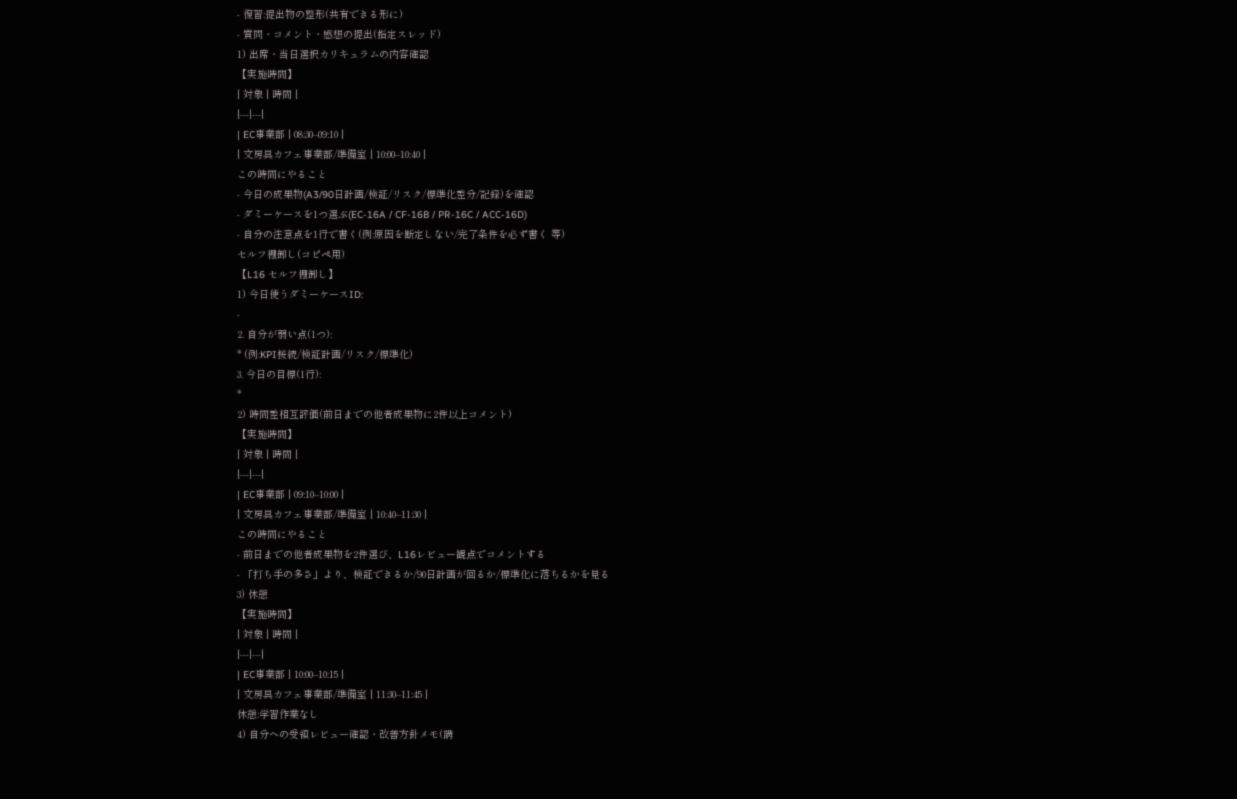- 復習:提出物の整形(共有できる形に)
- 質問・コメント・感想の提出(指定スレッド)
1) 出席・当日選択カリキュラムの内容確認
【実施時間】
| 対象 | 時間 |
|---|---|
| EC事業部 | 08:30–09:10 |
| 文房具カフェ事業部/準備室 | 10:00–10:40 |
この時間にやること
- 今日の成果物(A3/90日計画/検証/リスク/標準化差分/記録)を確認
- ダミーケースを1つ選ぶ(EC-16A / CF-16B / PR-16C / ACC-16D)
- 自分の注意点を1行で書く(例:原因を断定しない/完了条件を必ず書く 等)
セルフ棚卸し(コピペ用)
【L16 セルフ棚卸し】
1) 今日使うダミーケースID:
-
2. 自分が弱い点(1つ):
* (例:KPI接続/検証計画/リスク/標準化)
3. 今日の目標(1行):
*
2) 時間差相互評価(前日までの他者成果物に2件以上コメント)
【実施時間】
| 対象 | 時間 |
|---|---|
| EC事業部 | 09:10–10:00 |
| 文房具カフェ事業部/準備室 | 10:40–11:30 |
この時間にやること
- 前日までの他者成果物を2件選び、L16レビュー観点でコメントする
- 「打ち手の多さ」より、検証できるか/90日計画が回るか/標準化に落ちるかを見る
3) 休憩
【実施時間】
| 対象 | 時間 |
|---|---|
| EC事業部 | 10:00–10:15 |
| 文房具カフェ事業部/準備室 | 11:30–11:45 |
休憩:学習作業なし
4) 自分への受領レビュー確認・改善方針メモ(講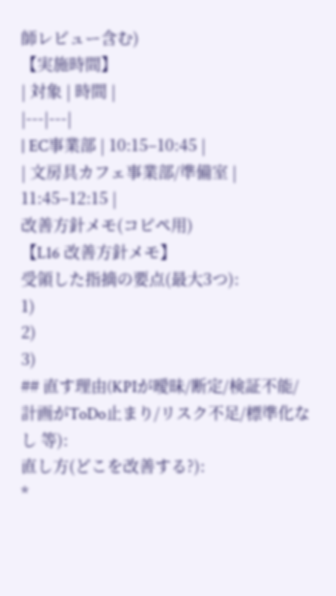師レビュー含む)
【実施時間】
| 対象 | 時間 |
|---|---|
| EC事業部 | 10:15–10:45 |
| 文房具カフェ事業部/準備室 | 11:45–12:15 |
改善方針メモ(コピペ用)
【L16 改善方針メモ】
受領した指摘の要点(最大3つ):
1)
2)
3)
## 直す理由(KPIが曖昧/断定/検証不能/計画がToDo止まり/リスク不足/標準化なし 等):
直し方(どこを改善する?):
*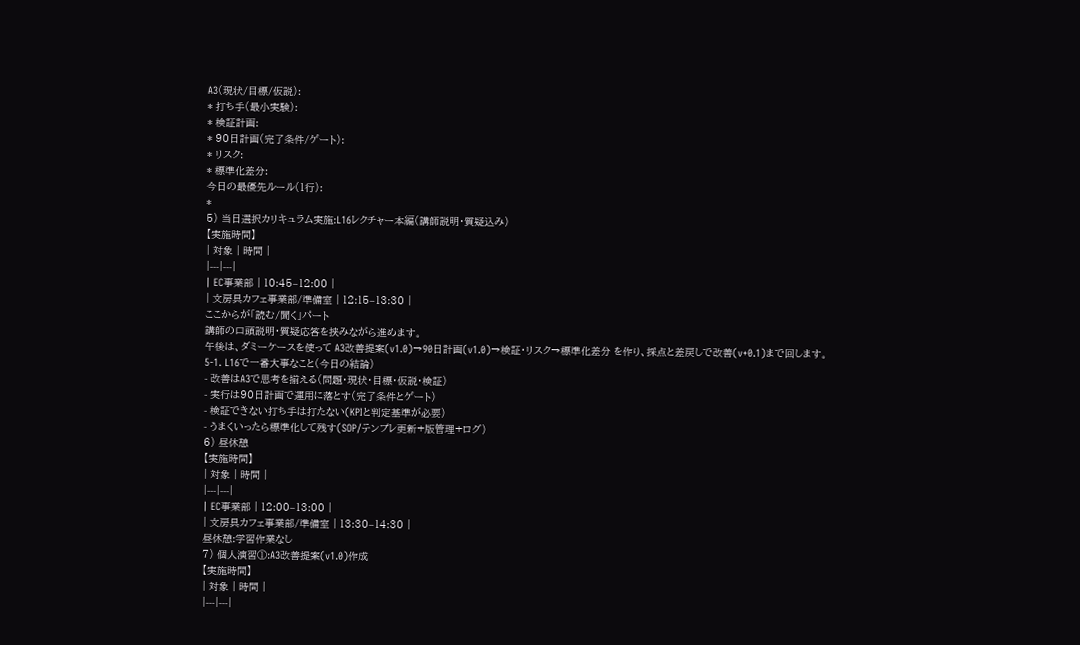A3(現状/目標/仮説):
* 打ち手(最小実験):
* 検証計画:
* 90日計画(完了条件/ゲート):
* リスク:
* 標準化差分:
今日の最優先ルール(1行):
*
5) 当日選択カリキュラム実施:L16レクチャー本編(講師説明・質疑込み)
【実施時間】
| 対象 | 時間 |
|---|---|
| EC事業部 | 10:45–12:00 |
| 文房具カフェ事業部/準備室 | 12:15–13:30 |
ここからが「読む/聞く」パート
講師の口頭説明・質疑応答を挟みながら進めます。
午後は、ダミーケースを使って A3改善提案(v1.0)→90日計画(v1.0)→検証・リスク→標準化差分 を作り、採点と差戻しで改善(v+0.1)まで回します。
5-1. L16で一番大事なこと(今日の結論)
- 改善はA3で思考を揃える(問題・現状・目標・仮説・検証)
- 実行は90日計画で運用に落とす(完了条件とゲート)
- 検証できない打ち手は打たない(KPIと判定基準が必要)
- うまくいったら標準化して残す(SOP/テンプレ更新+版管理+ログ)
6) 昼休憩
【実施時間】
| 対象 | 時間 |
|---|---|
| EC事業部 | 12:00–13:00 |
| 文房具カフェ事業部/準備室 | 13:30–14:30 |
昼休憩:学習作業なし
7) 個人演習①:A3改善提案(v1.0)作成
【実施時間】
| 対象 | 時間 |
|---|---|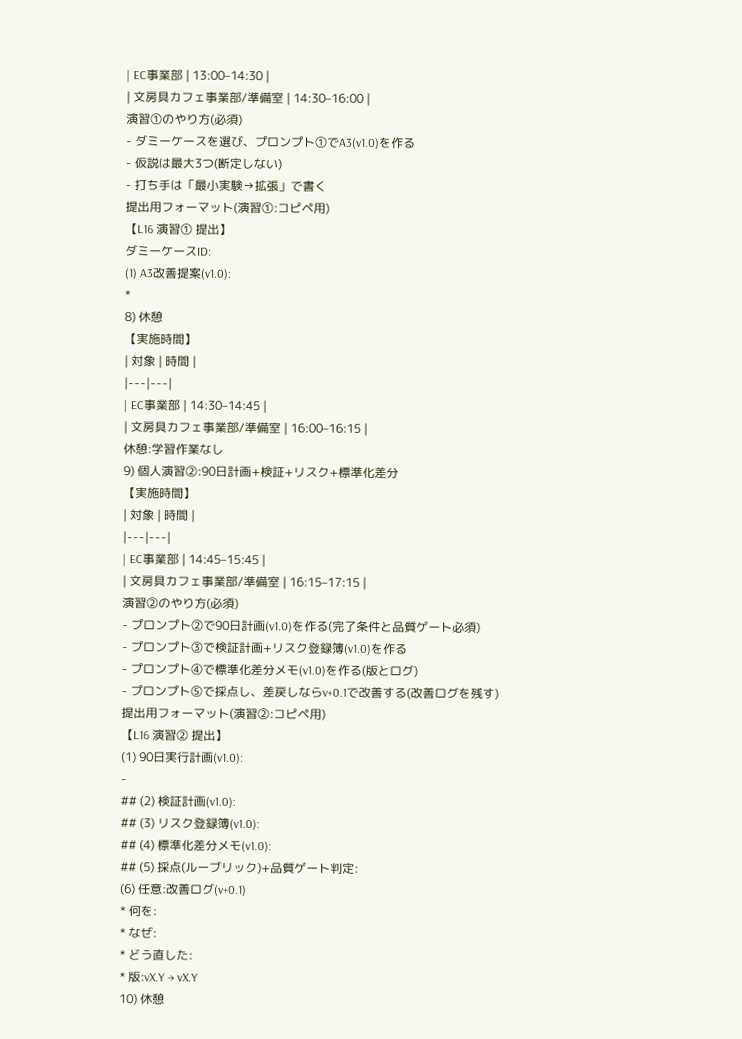| EC事業部 | 13:00–14:30 |
| 文房具カフェ事業部/準備室 | 14:30–16:00 |
演習①のやり方(必須)
- ダミーケースを選び、プロンプト①でA3(v1.0)を作る
- 仮説は最大3つ(断定しない)
- 打ち手は「最小実験→拡張」で書く
提出用フォーマット(演習①:コピペ用)
【L16 演習① 提出】
ダミーケースID:
(1) A3改善提案(v1.0):
*
8) 休憩
【実施時間】
| 対象 | 時間 |
|---|---|
| EC事業部 | 14:30–14:45 |
| 文房具カフェ事業部/準備室 | 16:00–16:15 |
休憩:学習作業なし
9) 個人演習②:90日計画+検証+リスク+標準化差分
【実施時間】
| 対象 | 時間 |
|---|---|
| EC事業部 | 14:45–15:45 |
| 文房具カフェ事業部/準備室 | 16:15–17:15 |
演習②のやり方(必須)
- プロンプト②で90日計画(v1.0)を作る(完了条件と品質ゲート必須)
- プロンプト③で検証計画+リスク登録簿(v1.0)を作る
- プロンプト④で標準化差分メモ(v1.0)を作る(版とログ)
- プロンプト⑤で採点し、差戻しならv+0.1で改善する(改善ログを残す)
提出用フォーマット(演習②:コピペ用)
【L16 演習② 提出】
(1) 90日実行計画(v1.0):
-
## (2) 検証計画(v1.0):
## (3) リスク登録簿(v1.0):
## (4) 標準化差分メモ(v1.0):
## (5) 採点(ルーブリック)+品質ゲート判定:
(6) 任意:改善ログ(v+0.1)
* 何を:
* なぜ:
* どう直した:
* 版:vX.Y → vX.Y
10) 休憩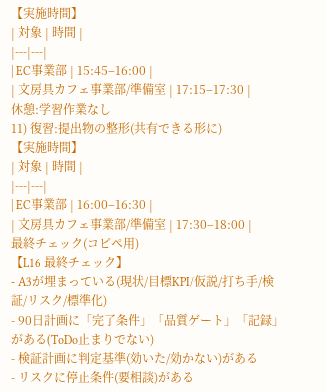【実施時間】
| 対象 | 時間 |
|---|---|
| EC事業部 | 15:45–16:00 |
| 文房具カフェ事業部/準備室 | 17:15–17:30 |
休憩:学習作業なし
11) 復習:提出物の整形(共有できる形に)
【実施時間】
| 対象 | 時間 |
|---|---|
| EC事業部 | 16:00–16:30 |
| 文房具カフェ事業部/準備室 | 17:30–18:00 |
最終チェック(コピペ用)
【L16 最終チェック】
- A3が埋まっている(現状/目標KPI/仮説/打ち手/検証/リスク/標準化)
- 90日計画に「完了条件」「品質ゲート」「記録」がある(ToDo止まりでない)
- 検証計画に判定基準(効いた/効かない)がある
- リスクに停止条件(要相談)がある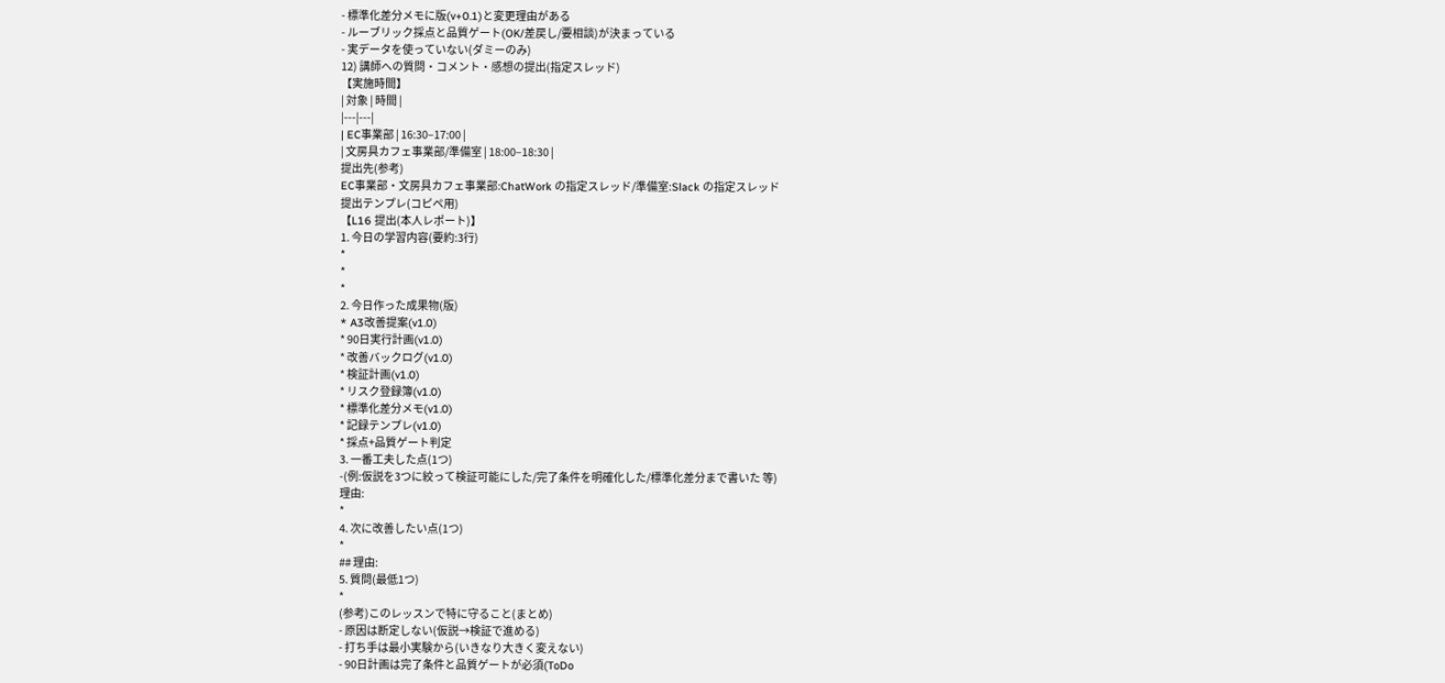- 標準化差分メモに版(v+0.1)と変更理由がある
- ルーブリック採点と品質ゲート(OK/差戻し/要相談)が決まっている
- 実データを使っていない(ダミーのみ)
12) 講師への質問・コメント・感想の提出(指定スレッド)
【実施時間】
| 対象 | 時間 |
|---|---|
| EC事業部 | 16:30–17:00 |
| 文房具カフェ事業部/準備室 | 18:00–18:30 |
提出先(参考)
EC事業部・文房具カフェ事業部:ChatWork の指定スレッド/準備室:Slack の指定スレッド
提出テンプレ(コピペ用)
【L16 提出(本人レポート)】
1. 今日の学習内容(要約:3行)
*
*
*
2. 今日作った成果物(版)
* A3改善提案(v1.0)
* 90日実行計画(v1.0)
* 改善バックログ(v1.0)
* 検証計画(v1.0)
* リスク登録簿(v1.0)
* 標準化差分メモ(v1.0)
* 記録テンプレ(v1.0)
* 採点+品質ゲート判定
3. 一番工夫した点(1つ)
-(例:仮説を3つに絞って検証可能にした/完了条件を明確化した/標準化差分まで書いた 等)
理由:
*
4. 次に改善したい点(1つ)
*
## 理由:
5. 質問(最低1つ)
*
(参考)このレッスンで特に守ること(まとめ)
- 原因は断定しない(仮説→検証で進める)
- 打ち手は最小実験から(いきなり大きく変えない)
- 90日計画は完了条件と品質ゲートが必須(ToDo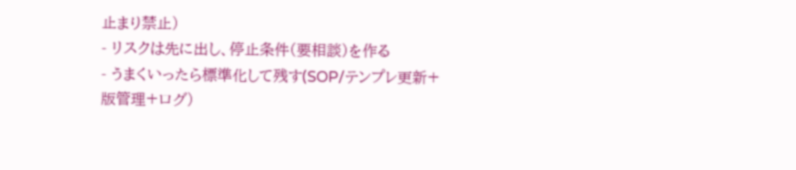止まり禁止)
- リスクは先に出し、停止条件(要相談)を作る
- うまくいったら標準化して残す(SOP/テンプレ更新+版管理+ログ)